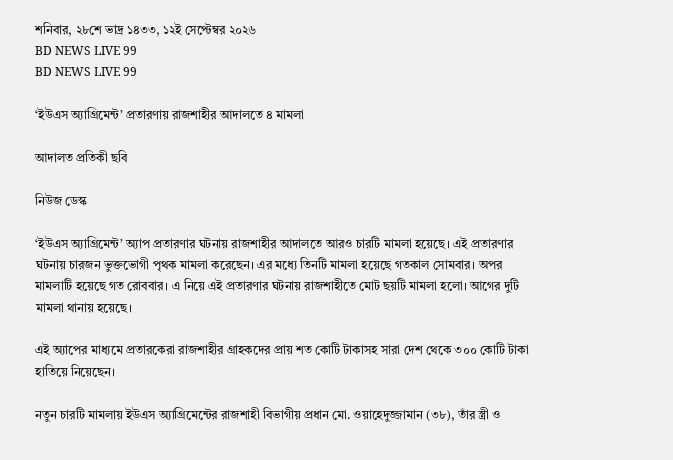শনিবার, ২৮শে ভাদ্র ১৪৩৩, ১২ই সেপ্টেম্বর ২০২৬
BD NEWS LIVE 99
BD NEWS LIVE 99

‘ইউএস অ্যাগ্রিমেন্ট’ প্রতারণায় রাজশাহীর আদালতে ৪ মামলা

আদালত প্রতিকী ছবি

নিউজ ডেস্ক

‘ইউএস অ্যাগ্রিমেন্ট’ অ্যাপ প্রতারণার ঘটনায় রাজশাহীর আদালতে আরও চারটি মামলা হয়েছে। এই প্রতারণার ঘটনায় চারজন ভুক্তভোগী পৃথক মামলা করেছেন। এর মধ্যে তিনটি মামলা হয়েছে গতকাল সোমবার। অপর মামলাটি হয়েছে গত রোববার। এ নিয়ে এই প্রতারণার ঘটনায় রাজশাহীতে মোট ছয়টি মামলা হলো। আগের দুটি মামলা থানায় হয়েছে।

এই অ্যাপের মাধ্যমে প্রতারকেরা রাজশাহীর গ্রাহকদের প্রায় শত কোটি টাকাসহ সারা দেশ থেকে ৩০০ কোটি টাকা হাতিয়ে নিয়েছেন।

নতুন চারটি মামলায় ইউএস অ্যাগ্রিমেন্টের রাজশাহী বিভাগীয় প্রধান মো. ওয়াহেদুজ্জামান (৩৮), তাঁর স্ত্রী ও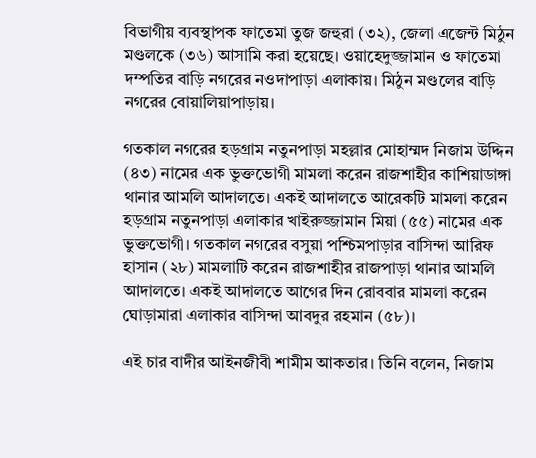বিভাগীয় ব্যবস্থাপক ফাতেমা তুজ জহুরা (৩২), জেলা এজেন্ট মিঠুন মণ্ডলকে (৩৬) আসামি করা হয়েছে। ওয়াহেদুজ্জামান ও ফাতেমা দম্পতির বাড়ি নগরের নওদাপাড়া এলাকায়। মিঠুন মণ্ডলের বাড়ি নগরের বোয়ালিয়াপাড়ায়।

গতকাল নগরের হড়গ্রাম নতুনপাড়া মহল্লার মোহাম্মদ নিজাম উদ্দিন (৪৩) নামের এক ভুক্তভোগী মামলা করেন রাজশাহীর কাশিয়াডাঙ্গা থানার আমলি আদালতে। একই আদালতে আরেকটি মামলা করেন হড়গ্রাম নতুনপাড়া এলাকার খাইরুজ্জামান মিয়া (৫৫) নামের এক ভুক্তভোগী। গতকাল নগরের বসুয়া পশ্চিমপাড়ার বাসিন্দা আরিফ হাসান (২৮) মামলাটি করেন রাজশাহীর রাজপাড়া থানার আমলি আদালতে। একই আদালতে আগের দিন রোববার মামলা করেন ঘোড়ামারা এলাকার বাসিন্দা আবদুর রহমান (৫৮)।

এই চার বাদীর আইনজীবী শামীম আকতার। তিনি বলেন, নিজাম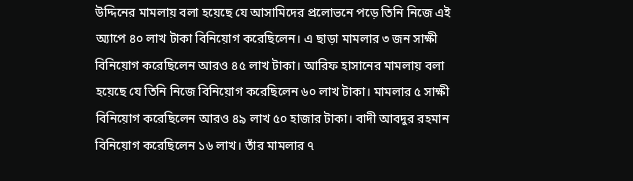উদ্দিনের মামলায় বলা হয়েছে যে আসামিদের প্রলোভনে পড়ে তিনি নিজে এই অ্যাপে ৪০ লাখ টাকা বিনিয়োগ করেছিলেন। এ ছাড়া মামলার ৩ জন সাক্ষী বিনিয়োগ করেছিলেন আরও ৪৫ লাখ টাকা। আরিফ হাসানের মামলায় বলা হয়েছে যে তিনি নিজে বিনিয়োগ করেছিলেন ৬০ লাখ টাকা। মামলার ৫ সাক্ষী বিনিয়োগ করেছিলেন আরও ৪৯ লাখ ৫০ হাজার টাকা। বাদী আবদুর রহমান বিনিয়োগ করেছিলেন ১৬ লাখ। তাঁর মামলার ৭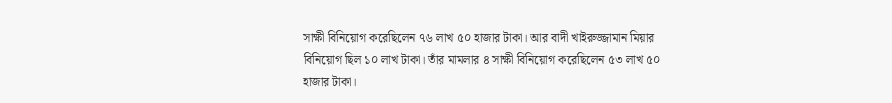সাক্ষী বিনিয়োগ করেছিলেন ৭৬ লাখ ৫০ হাজার টাকা। আর বাদী খাইরুজ্জামান মিয়ার বিনিয়োগ ছিল ১০ লাখ টাকা। তাঁর মামলার ৪ সাক্ষী বিনিয়োগ করেছিলেন ৫৩ লাখ ৫০ হাজার টাকা।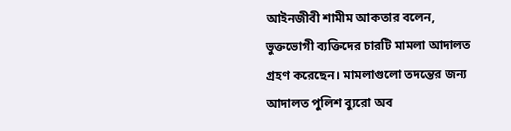আইনজীবী শামীম আকতার বলেন, ভুক্তভোগী ব্যক্তিদের চারটি মামলা আদালত গ্রহণ করেছেন। মামলাগুলো তদন্তের জন্য আদালত পুলিশ ব্যুরো অব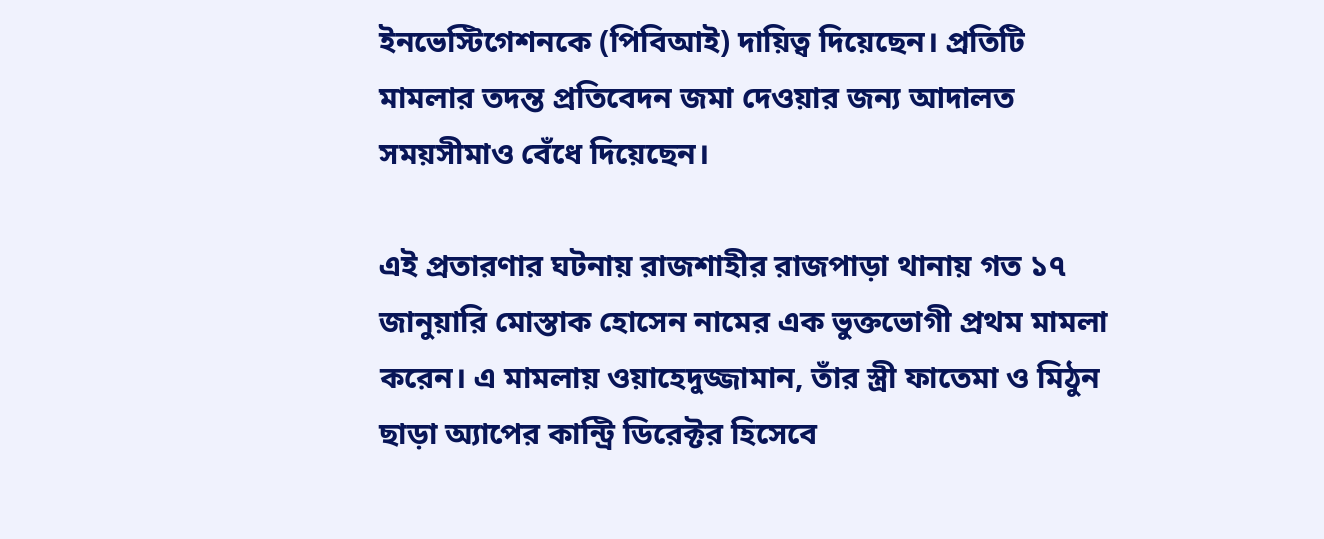ইনভেস্টিগেশনকে (পিবিআই) দায়িত্ব দিয়েছেন। প্রতিটি মামলার তদন্ত প্রতিবেদন জমা দেওয়ার জন্য আদালত সময়সীমাও বেঁধে দিয়েছেন।

এই প্রতারণার ঘটনায় রাজশাহীর রাজপাড়া থানায় গত ১৭ জানুয়ারি মোস্তাক হোসেন নামের এক ভুক্তভোগী প্রথম মামলা করেন। এ মামলায় ওয়াহেদুজ্জামান, তাঁর স্ত্রী ফাতেমা ও মিঠুন ছাড়া অ্যাপের কান্ট্রি ডিরেক্টর হিসেবে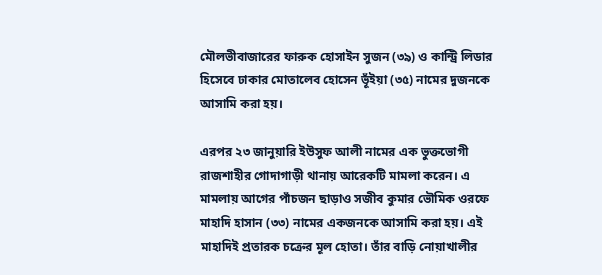মৌলভীবাজারের ফারুক হোসাইন সুজন (৩৯) ও কান্ট্রি লিডার হিসেবে ঢাকার মোতালেব হোসেন ভূঁইয়া (৩৫) নামের দুজনকে আসামি করা হয়।

এরপর ২৩ জানুয়ারি ইউসুফ আলী নামের এক ভুক্তভোগী রাজশাহীর গোদাগাড়ী থানায় আরেকটি মামলা করেন। এ মামলায় আগের পাঁচজন ছাড়াও সজীব কুমার ভৌমিক ওরফে মাহাদি হাসান (৩৩) নামের একজনকে আসামি করা হয়। এই মাহাদিই প্রতারক চক্রের মূল হোতা। তাঁর বাড়ি নোয়াখালীর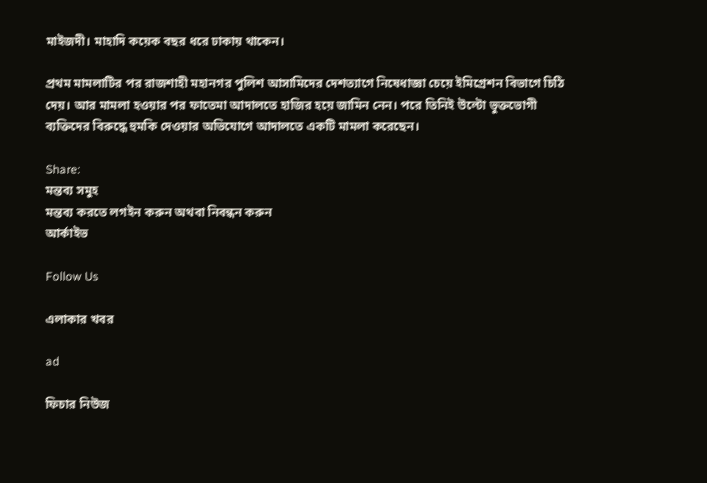মাইজদী। মাহাদি কয়েক বছর ধরে ঢাকায় থাকেন।

প্রথম মামলাটির পর রাজশাহী মহানগর পুলিশ আসামিদের দেশত্যাগে নিষেধাজ্ঞা চেয়ে ইমিগ্রেশন বিভাগে চিঠি দেয়। আর মামলা হওয়ার পর ফাতেমা আদালতে হাজির হয়ে জামিন নেন। পরে তিনিই উল্টো ভুক্তভোগী ব্যক্তিদের বিরুদ্ধে হুমকি দেওয়ার অভিযোগে আদালতে একটি মামলা করেছেন।

Share:
মন্তব্য সমুহ
মন্তব্য করতে লগইন করুন অথবা নিবন্ধন করুন
আর্কাইভ

Follow Us

এলাকার খবর

ad

ফিচার নিউজ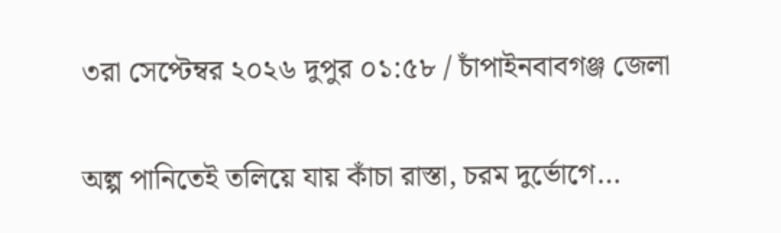৩রা সেপ্টেম্বর ২০২৬ দুপুর ০১:৫৮ / চাঁপাইনবাবগঞ্জ জেলা

অল্প পানিতেই তলিয়ে যায় কাঁচা রাস্তা, চরম দুর্ভোগে…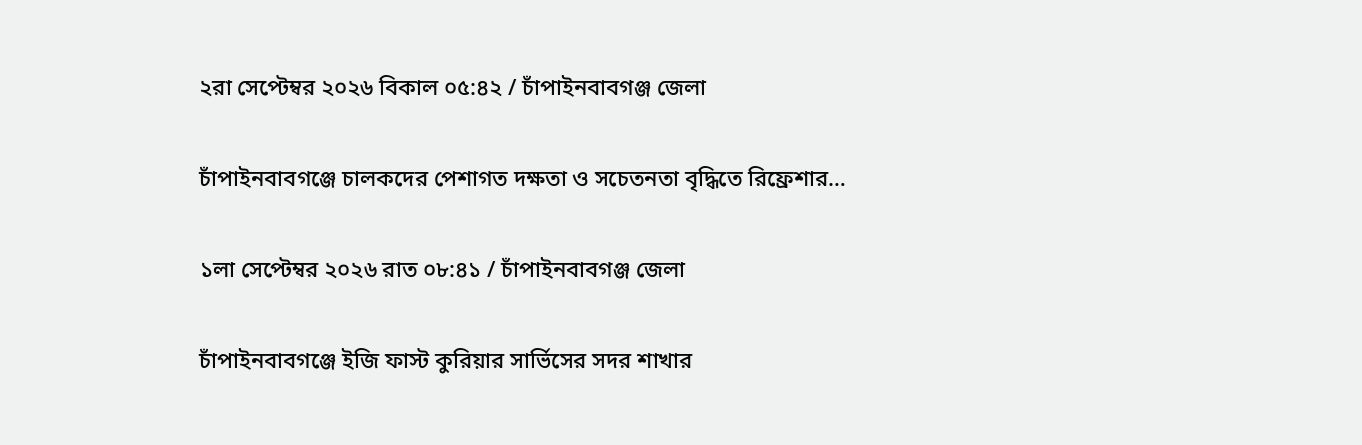২রা সেপ্টেম্বর ২০২৬ বিকাল ০৫:৪২ / চাঁপাইনবাবগঞ্জ জেলা

চাঁপাইনবাবগঞ্জে চালকদের পেশাগত দক্ষতা ও সচেতনতা বৃদ্ধিতে রিফ্রেশার…

১লা সেপ্টেম্বর ২০২৬ রাত ০৮:৪১ / চাঁপাইনবাবগঞ্জ জেলা

চাঁপাইনবাবগঞ্জে ইজি ফাস্ট কুরিয়ার সার্ভিসের সদর শাখার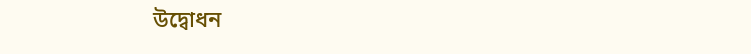উদ্বোধন